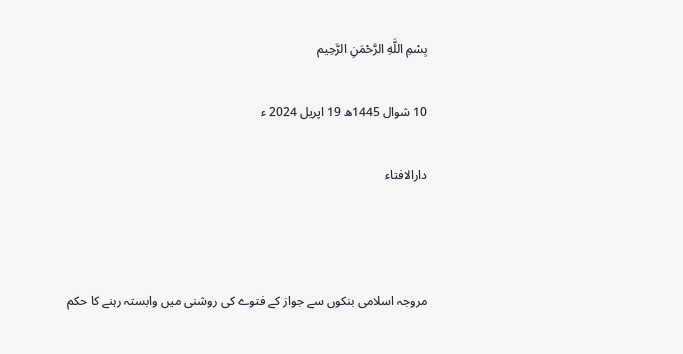بِسْمِ اللَّهِ الرَّحْمَنِ الرَّحِيم

10 شوال 1445ھ 19 اپریل 2024 ء

دارالافتاء



مروجہ اسلامی بنکوں سے جواز کے فتوے کی روشنی میں وابستہ رہنے کا حکم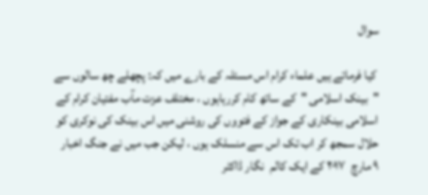سوال

 کیا فرماتے ہیں علماء کرام اس مسئلہ کے بارے میں کہ: پچھلے چھ سالوں سے "بینک اسلامی "کے ساتھ کام کررہاہوں ، مختلف عزت مآب مفتیان کرام کے اسلامی بینکاری کے جواز کے فتووں کی روشنی میں اس بینک کی نوکری کو حلال سمجھ کر اب تک اس سے منسلک ہوں ، لیکن جب میں نے جنگ اخبار  ۹ مارچ  ۲۰۱۷ کے ایک کالم  نگار ڈاکٹر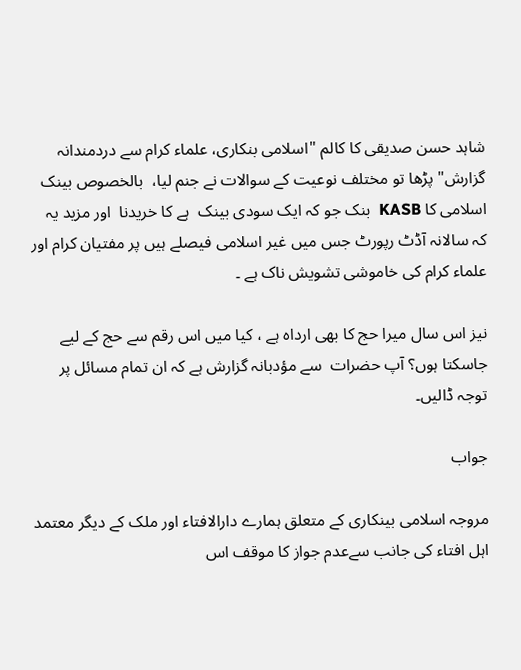شاہد حسن صدیقی کا کالم "اسلامی بنکاری، علماء کرام سے دردمندانہ  گزارش" پڑھا تو مختلف نوعیت کے سوالات نے جنم لیا،  بالخصوص بینک اسلامی کا KASB  بنک جو کہ ایک سودی بینک  ہے کا خریدنا  اور مزید یہ کہ سالانہ آڈٹ رپورٹ جس میں غیر اسلامی فیصلے ہیں پر مفتیان کرام اور علماء کرام کی خاموشی تشویش ناک ہے ۔

نیز اس سال میرا حج کا بھی ارداہ ہے ، کیا میں اس رقم سے حج کے لیے جاسکتا ہوں؟ آپ حضرات  سے مؤدبانہ گزارش ہے کہ ان تمام مسائل پر توجہ ڈالیں۔

جواب

مروجہ اسلامی بینکاری کے متعلق ہمارے دارالافتاء اور ملک کے دیگر معتمد اہل افتاء کی جانب سےعدم جواز کا موقف اس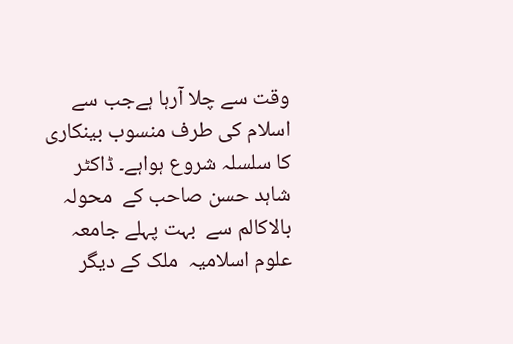وقت سے چلا آرہا ہےجب سے اسلام کی طرف منسوب بینکاری کا سلسلہ شروع ہواہے۔ ڈاکٹر شاہد حسن صاحب کے  محولہ بالاکالم سے  بہت پہلے جامعہ علوم اسلامیہ  ملک کے دیگر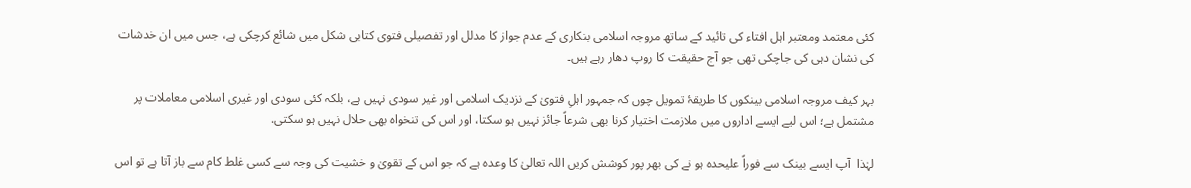کئی معتمد ومعتبر اہل افتاء کی تائید کے ساتھ مروجہ اسلامی بنکاری کے عدم جواز کا مدلل اور تفصیلی فتوی کتابی شکل میں شائع کرچکی ہے، جس میں ان خدشات کی نشان دہی کی جاچکی تھی جو آج حقیقت کا روپ دھار رہے ہیں۔

بہر کیف مروجہ اسلامی بینکوں کا طریقۂ تمویل چوں کہ جمہور اہلِ فتویٰ کے نزدیک اسلامی اور غیر سودی نہیں ہے، بلکہ کئی سودی اور غیری اسلامی معاملات پر مشتمل ہے؛ اس لیے ایسے اداروں میں ملازمت اختیار کرنا بھی شرعاً جائز نہیں ہو سکتا، اور اس کی تنخواہ بھی حلال نہیں ہو سکتی.

لہٰذا  آپ ایسے بینک سے فوراً علیحدہ ہو نے کی بھر پور کوشش کریں اللہ تعالیٰ کا وعدہ ہے کہ جو اس کے تقویٰ و خشیت کی وجہ سے کسی غلط کام سے باز آتا ہے تو اس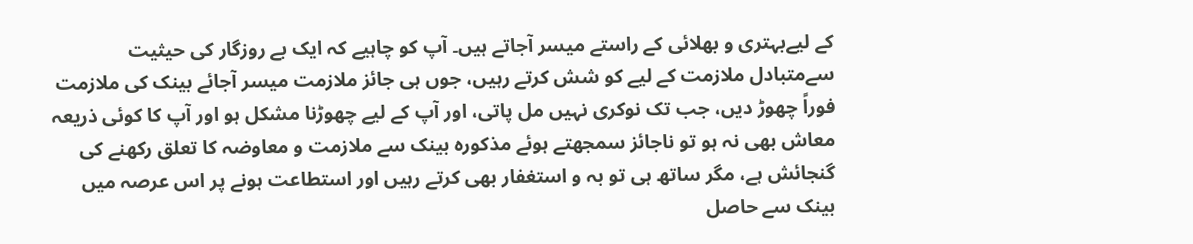کے لیےبہتری و بھلائی کے راستے میسر آجاتے ہیں۔ آپ کو چاہیے کہ ایک بے روزگار کی حیثیت سےمتبادل ملازمت کے لیے کو شش کرتے رہیں، جوں ہی جائز ملازمت میسر آجائے بینک کی ملازمت فوراً چھوڑ دیں، جب تک نوکری نہیں مل پاتی، اور آپ کے لیے چھوڑنا مشکل ہو اور آپ کا کوئی ذریعہ معاش بھی نہ ہو تو ناجائز سمجھتے ہوئے مذکورہ بینک سے ملازمت و معاوضہ کا تعلق رکھنے کی گنجائش ہے، مگر ساتھ ہی تو بہ و استغفار بھی کرتے رہیں اور استطاعت ہونے پر اس عرصہ میں بینک سے حاصل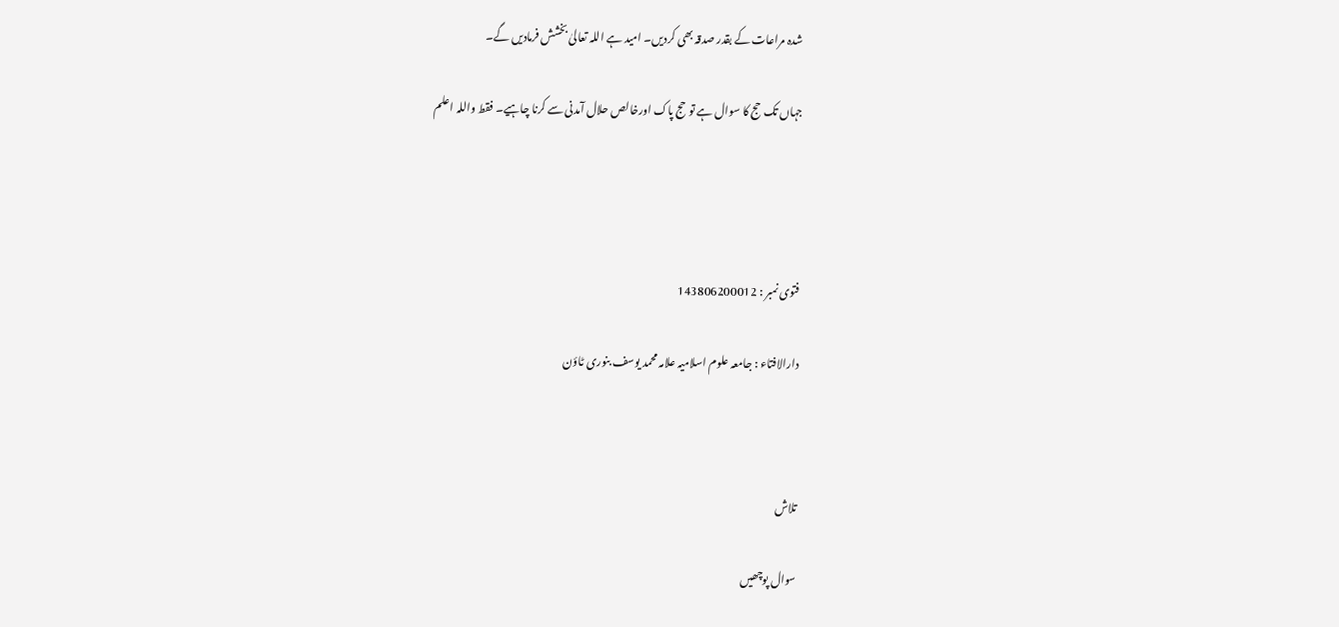شدہ مراعات کے بقدر صدقہ بھی کردیں۔ امید ہے اللہ تعالیٰ بخشش فرمادیں گے۔

جہاں تک حج کا سوال ہے توحج پاک اورخالص حلال آمدنی سے کرنا چاہیے۔ فقط واللہ اعلم




فتوی نمبر : 143806200012

دارالافتاء : جامعہ علوم اسلامیہ علامہ محمد یوسف بنوری ٹاؤن



تلاش

سوال پوچھیں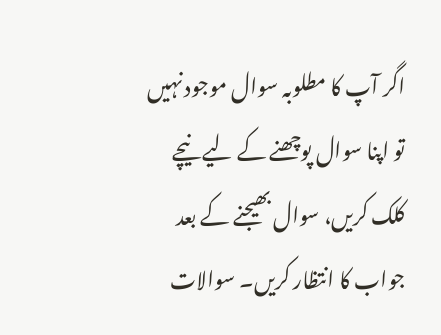اگر آپ کا مطلوبہ سوال موجود نہیں تو اپنا سوال پوچھنے کے لیے نیچے کلک کریں، سوال بھیجنے کے بعد جواب کا انتظار کریں۔ سوالات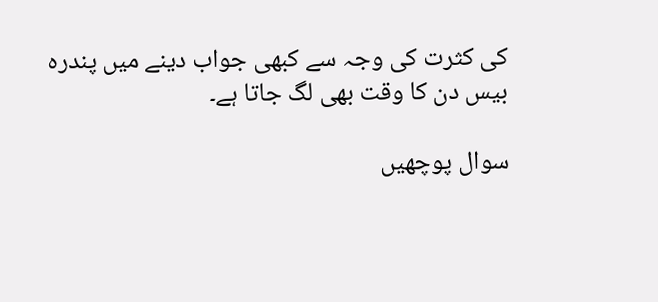کی کثرت کی وجہ سے کبھی جواب دینے میں پندرہ بیس دن کا وقت بھی لگ جاتا ہے۔

سوال پوچھیں